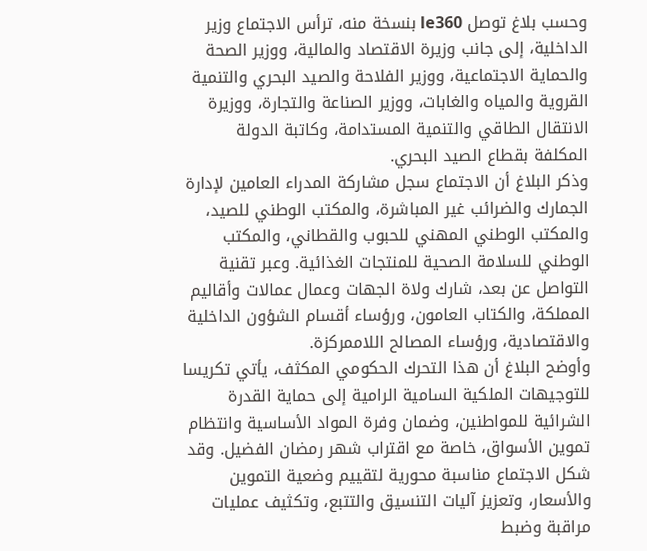وحسب بلاغ توصل le360 بنسخة منه، ترأس الاجتماع وزير الداخلية، إلى جانب وزيرة الاقتصاد والمالية، ووزير الصحة والحماية الاجتماعية، ووزير الفلاحة والصيد البحري والتنمية القروية والمياه والغابات، ووزير الصناعة والتجارة، ووزيرة الانتقال الطاقي والتنمية المستدامة، وكاتبة الدولة المكلفة بقطاع الصيد البحري.
وذكر البلاغ أن الاجتماع سجل مشاركة المدراء العامين لإدارة الجمارك والضرائب غير المباشرة، والمكتب الوطني للصيد، والمكتب الوطني المهني للحبوب والقطاني، والمكتب الوطني للسلامة الصحية للمنتجات الغذائية. وعبر تقنية التواصل عن بعد، شارك ولاة الجهات وعمال عمالات وأقاليم المملكة، والكتاب العامون، ورؤساء أقسام الشؤون الداخلية والاقتصادية، ورؤساء المصالح اللاممركزة.
وأوضح البلاغ أن هذا التحرك الحكومي المكثف، يأتي تكريسا للتوجيهات الملكية السامية الرامية إلى حماية القدرة الشرائية للمواطنين، وضمان وفرة المواد الأساسية وانتظام تموين الأسواق، خاصة مع اقتراب شهر رمضان الفضيل. وقد شكل الاجتماع مناسبة محورية لتقييم وضعية التموين والأسعار، وتعزيز آليات التنسيق والتتبع، وتكثيف عمليات مراقبة وضبط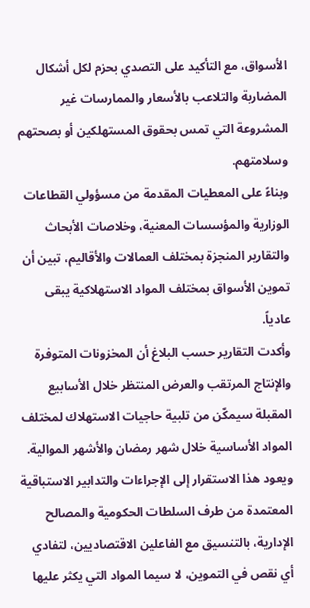الأسواق، مع التأكيد على التصدي بحزم لكل أشكال المضاربة والتلاعب بالأسعار والممارسات غير المشروعة التي تمس بحقوق المستهلكين أو بصحتهم وسلامتهم.
وبناءً على المعطيات المقدمة من مسؤولي القطاعات الوزارية والمؤسسات المعنية، وخلاصات الأبحاث والتقارير المنجزة بمختلف العمالات والأقاليم، تبين أن تموين الأسواق بمختلف المواد الاستهلاكية يبقى عادياً.
وأكدت التقارير حسب البلاغ أن المخزونات المتوفرة والإنتاج المرتقب والعرض المنتظر خلال الأسابيع المقبلة سيمكّن من تلبية حاجيات الاستهلاك لمختلف المواد الأساسية خلال شهر رمضان والأشهر الموالية.
ويعود هذا الاستقرار إلى الإجراءات والتدابير الاستباقية المعتمدة من طرف السلطات الحكومية والمصالح الإدارية، بالتنسيق مع الفاعلين الاقتصاديين، لتفادي أي نقص في التموين، لا سيما المواد التي يكثر عليها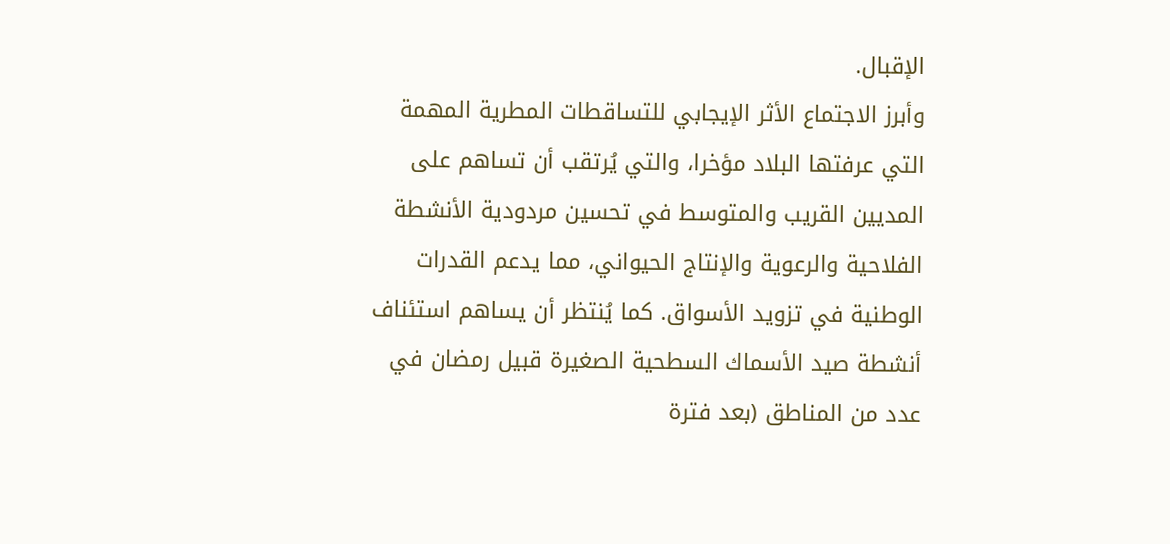الإقبال.
وأبرز الاجتماع الأثر الإيجابي للتساقطات المطرية المهمة التي عرفتها البلاد مؤخرا، والتي يُرتقب أن تساهم على المديين القريب والمتوسط في تحسين مردودية الأنشطة الفلاحية والرعوية والإنتاج الحيواني، مما يدعم القدرات الوطنية في تزويد الأسواق. كما يُنتظر أن يساهم استئناف أنشطة صيد الأسماك السطحية الصغيرة قبيل رمضان في عدد من المناطق (بعد فترة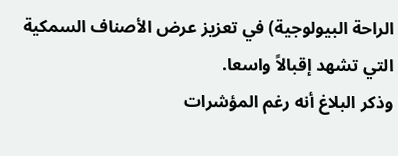الراحة البيولوجية) في تعزيز عرض الأصناف السمكية التي تشهد إقبالاً واسعا.
وذكر البلاغ أنه رغم المؤشرات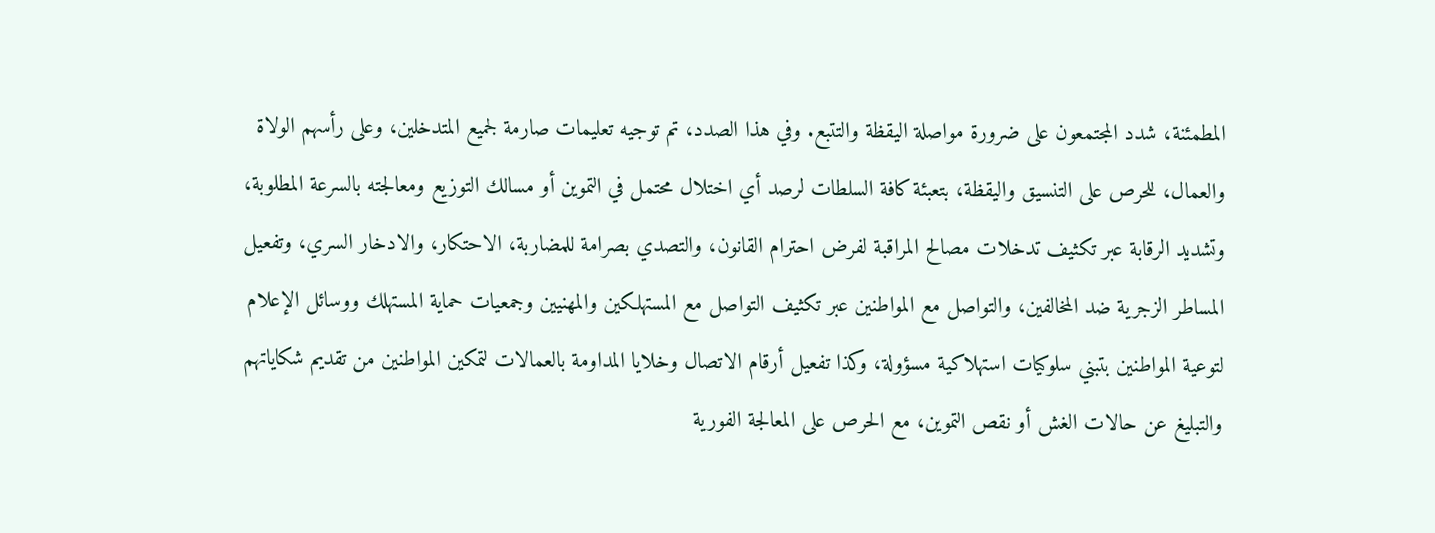المطمئنة، شدد المجتمعون على ضرورة مواصلة اليقظة والتتبع. وفي هذا الصدد، تم توجيه تعليمات صارمة لجميع المتدخلين، وعلى رأسهم الولاة والعمال، للحرص على التنسيق واليقظة، بتعبئة كافة السلطات لرصد أي اختلال محتمل في التموين أو مسالك التوزيع ومعالجته بالسرعة المطلوبة، وتشديد الرقابة عبر تكثيف تدخلات مصالح المراقبة لفرض احترام القانون، والتصدي بصرامة للمضاربة، الاحتكار، والادخار السري، وتفعيل المساطر الزجرية ضد المخالفين، والتواصل مع المواطنين عبر تكثيف التواصل مع المستهلكين والمهنيين وجمعيات حماية المستهلك ووسائل الإعلام لتوعية المواطنين بتبني سلوكيات استهلاكية مسؤولة، وكذا تفعيل أرقام الاتصال وخلايا المداومة بالعمالات لتمكين المواطنين من تقديم شكاياتهم والتبليغ عن حالات الغش أو نقص التموين، مع الحرص على المعالجة الفورية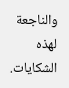والناجعة لهذه الشكايات.